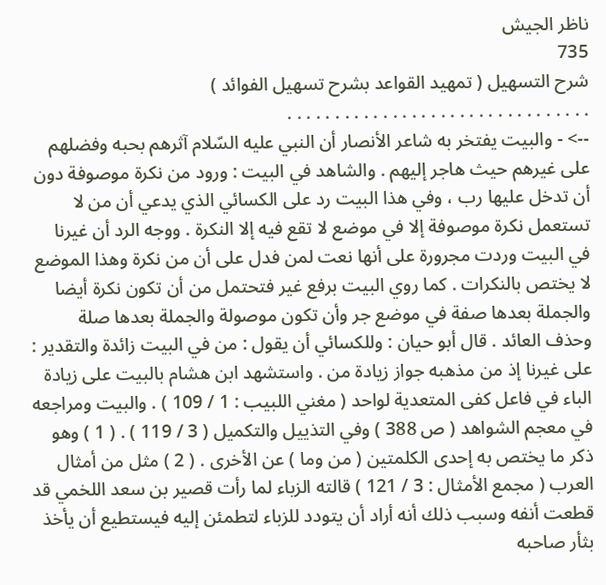ناظر الجيش
735
شرح التسهيل ( تمهيد القواعد بشرح تسهيل الفوائد )
. . . . . . . . . . . . . . . . . . . . . . . . . . . . . . . .
--> - والبيت يفتخر به شاعر الأنصار أن النبي عليه السّلام آثرهم بحبه وفضلهم على غيرهم حيث هاجر إليهم . والشاهد في البيت : ورود من نكرة موصوفة دون أن تدخل عليها رب ، وفي هذا البيت رد على الكسائي الذي يدعي أن من لا تستعمل نكرة موصوفة إلا في موضع لا تقع فيه إلا النكرة . ووجه الرد أن غيرنا في البيت وردت مجرورة على أنها نعت لمن فدل على أن من نكرة وهذا الموضع لا يختص بالنكرات . كما روي البيت برفع غير فتحتمل من أن تكون نكرة أيضا والجملة بعدها صفة في موضع جر وأن تكون موصولة والجملة بعدها صلة وحذف العائد . قال أبو حيان : وللكسائي أن يقول : من في البيت زائدة والتقدير : على غيرنا إذ من مذهبه جواز زيادة من . واستشهد ابن هشام بالبيت على زيادة الباء في فاعل كفى المتعدية لواحد ( مغني اللبيب : 1 / 109 ) . والبيت ومراجعه في معجم الشواهد ( ص 388 ) وفي التذييل والتكميل ( 3 / 119 ) . ( 1 ) وهو ذكر ما يختص به إحدى الكلمتين ( من وما ) عن الأخرى . ( 2 ) مثل من أمثال العرب ( مجمع الأمثال : 3 / 121 ) قالته الزباء لما رأت قصير بن سعد اللخمي قد قطعت أنفه وسبب ذلك أنه أراد أن يتودد للزباء لتطمئن إليه فيستطيع أن يأخذ بثأر صاحبه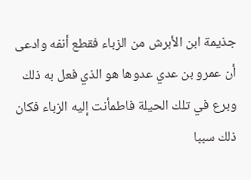جذيمة ابن الأبرش من الزباء فقطع أنفه وادعى أن عمرو بن عدي عدوها هو الذي فعل به ذلك وبرع في تلك الحيلة فاطمأنت إليه الزباء فكان ذلك سببا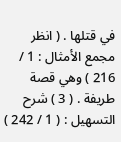في قتلها . ( انظر مجمع الأمثال : 1 / 216 ) وهي قصة طريفة . ( 3 ) شرح التسهيل : ( 1 / 242 )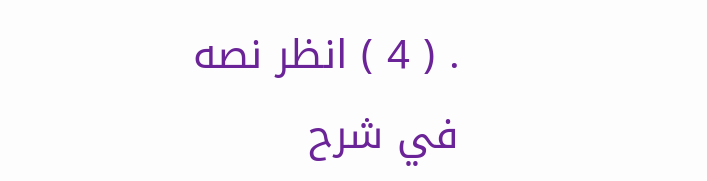. ( 4 ) انظر نصه في شرح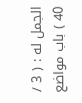الجمل له : ( 3 / 40 ) باب مواضع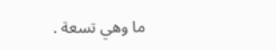ما وهي تسعة .